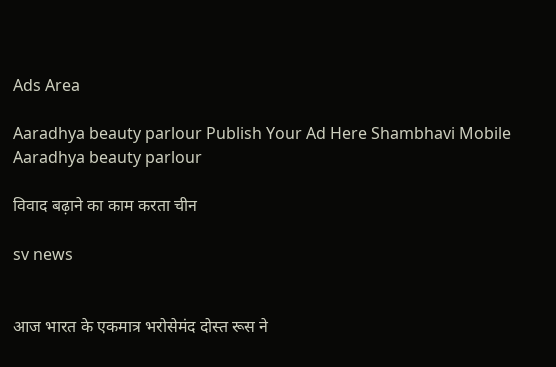Ads Area

Aaradhya beauty parlour Publish Your Ad Here Shambhavi Mobile Aaradhya beauty parlour

विवाद बढ़ाने का काम करता चीन

sv news


आज भारत के एकमात्र भरोसेमंद दोस्त रूस ने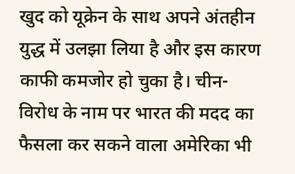खुद को यूक्रेन के साथ अपने अंतहीन युद्ध में उलझा लिया है और इस कारण काफी कमजोर हो चुका है। चीन-विरोध के नाम पर भारत की मदद का फैसला कर सकने वाला अमेरिका भी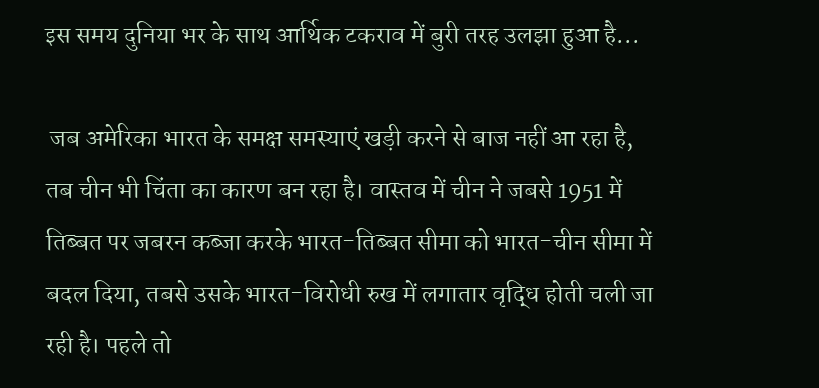इस समय दुनिया भर के साथ आर्थिक टकराव में बुरी तरह उलझा हुआ है...

 जब अमेरिका भारत के समक्ष समस्याएं खड़ी करने से बाज नहीं आ रहा है, तब चीन भी चिंता का कारण बन रहा है। वास्तव में चीन ने जबसे 1951 में तिब्बत पर जबरन कब्जा करके भारत-तिब्बत सीमा को भारत-चीन सीमा में बदल दिया, तबसे उसके भारत-विरोधी रुख में लगातार वृद्धि होती चली जा रही है। पहले तो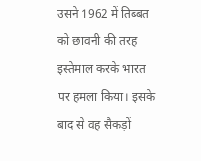उसने 1962 में तिब्बत को छावनी की तरह इस्तेमाल करके भारत पर हमला किया। इसके बाद से वह सैकड़ों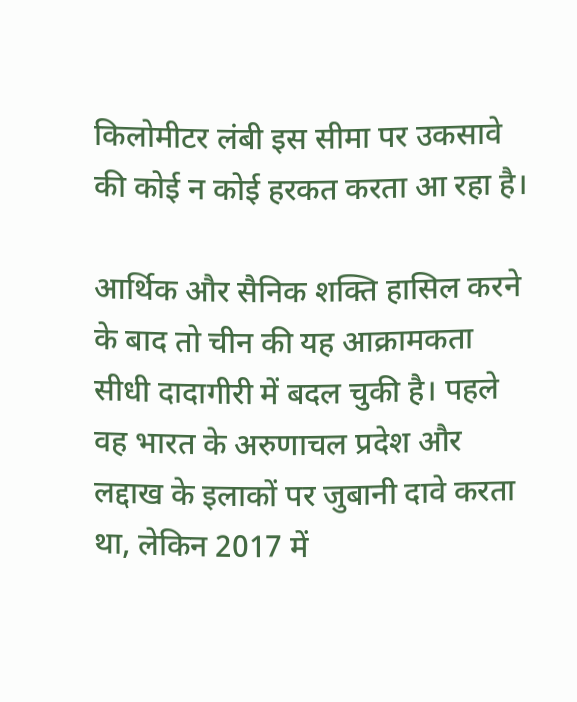किलोमीटर लंबी इस सीमा पर उकसावे की कोई न कोई हरकत करता आ रहा है।

आर्थिक और सैनिक शक्ति हासिल करने के बाद तो चीन की यह आक्रामकता सीधी दादागीरी में बदल चुकी है। पहले वह भारत के अरुणाचल प्रदेश और लद्दाख के इलाकों पर जुबानी दावे करता था, लेकिन 2017 में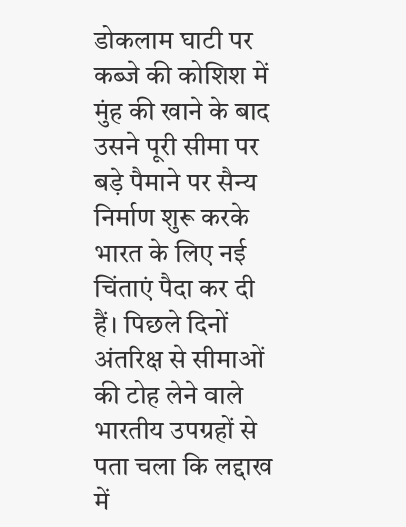डोकलाम घाटी पर कब्जे की कोशिश में मुंह की खाने के बाद उसने पूरी सीमा पर बड़े पैमाने पर सैन्य निर्माण शुरू करके भारत के लिए नई चिंताएं पैदा कर दी हैं। पिछले दिनों अंतरिक्ष से सीमाओं की टोह लेने वाले भारतीय उपग्रहों से पता चला कि लद्दाख में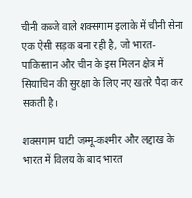चीनी कब्जे वाले शक्सगाम इलाके में चीनी सेना एक ऐसी सड़क बना रही है, जो भारत-पाकिस्तान और चीन के इस मिलन क्षेत्र में सियाचिन की सुरक्षा के लिए नए खतरे पैदा कर सकती है।

शक्सगाम घाटी जम्मू-कश्मीर और लद्दाख के भारत में विलय के बाद भारत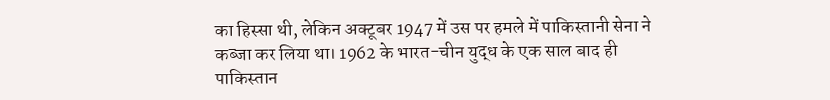का हिस्सा थी, लेकिन अक्टूबर 1947 में उस पर हमले में पाकिस्तानी सेना ने कब्जा कर लिया था। 1962 के भारत-चीन युद्ध के एक साल बाद ही पाकिस्तान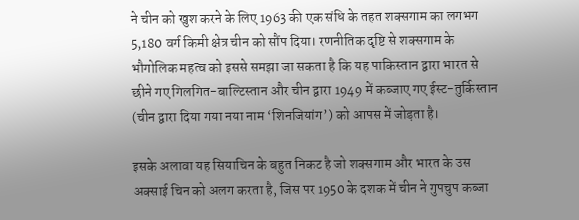ने चीन को खुश करने के लिए 1963 की एक संधि के तहत शक्सगाम का लगभग 5,180 वर्ग किमी क्षेत्र चीन को सौंप दिया। रणनीतिक दृष्टि से शक्सगाम के भौगोलिक महत्व को इससे समझा जा सकता है कि यह पाकिस्तान द्वारा भारत से छीने गए गिलगित-बाल्टिस्तान और चीन द्वारा 1949 में कब्जाए गए ईस्ट-तुर्किस्तान (चीन द्वारा दिया गया नया नाम ‘शिनजियांग’) को आपस में जोड़ता है।

इसके अलावा यह सियाचिन के बहुत निकट है जो शक्सगाम और भारत के उस अक्साई चिन को अलग करता है, जिस पर 1950 के दशक में चीन ने गुपचुप कब्जा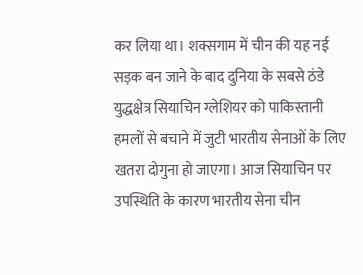कर लिया था। शक्सगाम में चीन की यह नई सड़क बन जाने के बाद दुनिया के सबसे ठंडे युद्धक्षेत्र सियाचिन ग्लेशियर को पाकिस्तानी हमलों से बचाने में जुटी भारतीय सेनाओं के लिए खतरा दोगुना हो जाएगा। आज सियाचिन पर उपस्थिति के कारण भारतीय सेना चीन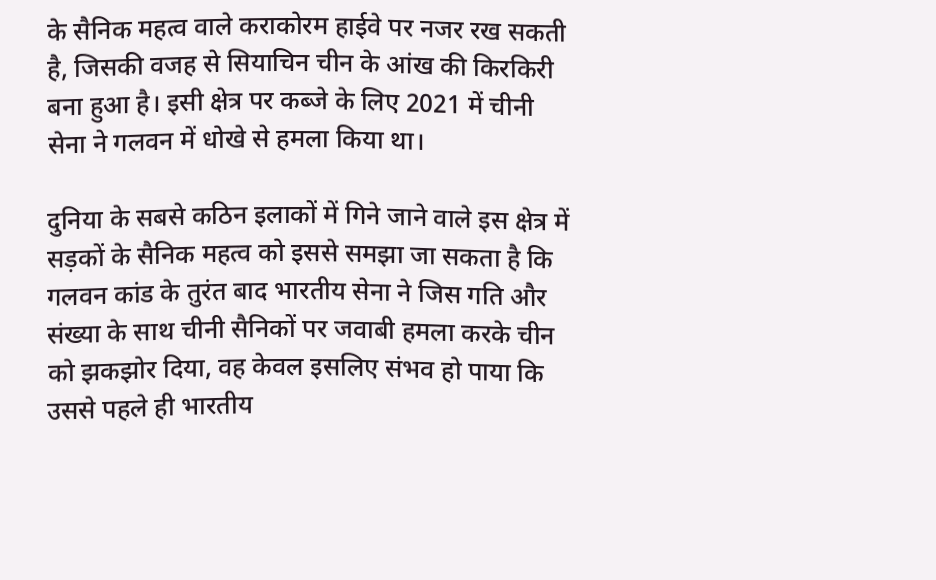के सैनिक महत्व वाले कराकोरम हाईवे पर नजर रख सकती है, जिसकी वजह से सियाचिन चीन के आंख की किरकिरी बना हुआ है। इसी क्षेत्र पर कब्जे के लिए 2021 में चीनी सेना ने गलवन में धोखे से हमला किया था।

दुनिया के सबसे कठिन इलाकों में गिने जाने वाले इस क्षेत्र में सड़कों के सैनिक महत्व को इससे समझा जा सकता है कि गलवन कांड के तुरंत बाद भारतीय सेना ने जिस गति और संख्या के साथ चीनी सैनिकों पर जवाबी हमला करके चीन को झकझोर दिया, वह केवल इसलिए संभव हो पाया कि उससे पहले ही भारतीय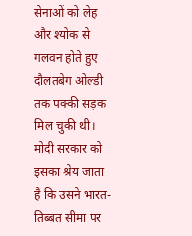सेनाओं को लेह और श्योक से गलवन होते हुए दौलतबेग ओल्डी तक पक्की सड़क मिल चुकी थी। मोदी सरकार को इसका श्रेय जाता है कि उसने भारत-तिब्बत सीमा पर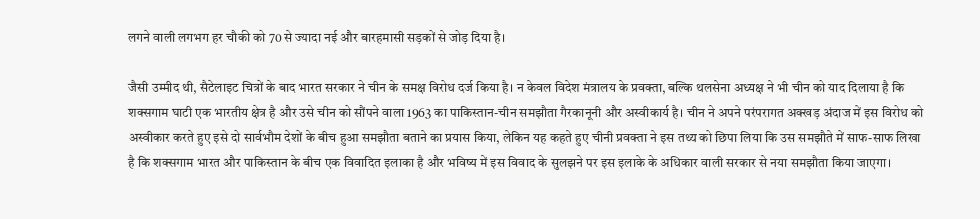लगने वाली लगभग हर चौकी को 70 से ज्यादा नई और बारहमासी सड़कों से जोड़ दिया है।

जैसी उम्मीद थी, सैटेलाइट चित्रों के बाद भारत सरकार ने चीन के समक्ष विरोध दर्ज किया है। न केवल विदेश मंत्रालय के प्रवक्ता, बल्कि थलसेना अध्यक्ष ने भी चीन को याद दिलाया है कि शक्सगाम घाटी एक भारतीय क्षेत्र है और उसे चीन को सौंपने वाला 1963 का पाकिस्तान-चीन समझौता गैरकानूनी और अस्वीकार्य है। चीन ने अपने परंपरागत अक्खड़ अंदाज में इस विरोध को अस्वीकार करते हुए इसे दो सार्वभौम देशों के बीच हुआ समझौता बताने का प्रयास किया, लेकिन यह कहते हुए चीनी प्रवक्ता ने इस तथ्य को छिपा लिया कि उस समझौते में साफ-साफ लिखा है कि शक्सगाम भारत और पाकिस्तान के बीच एक विवादित इलाका है और भविष्य में इस विवाद के सुलझने पर इस इलाके के अधिकार वाली सरकार से नया समझौता किया जाएगा।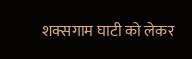शक्सगाम घाटी को लेकर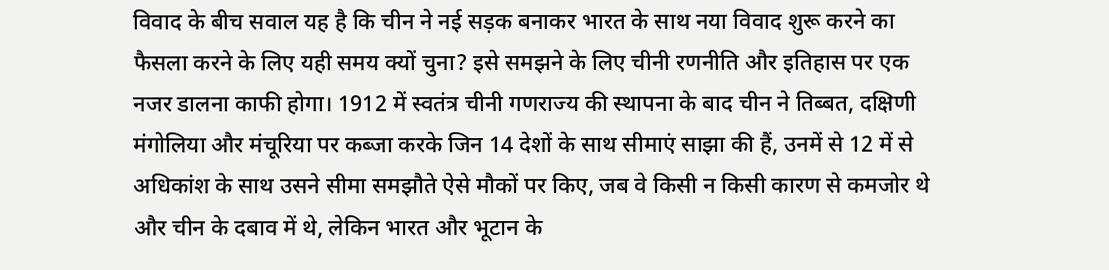विवाद के बीच सवाल यह है कि चीन ने नई सड़क बनाकर भारत के साथ नया विवाद शुरू करने का फैसला करने के लिए यही समय क्यों चुना? इसे समझने के लिए चीनी रणनीति और इतिहास पर एक नजर डालना काफी होगा। 1912 में स्वतंत्र चीनी गणराज्य की स्थापना के बाद चीन ने तिब्बत, दक्षिणी मंगोलिया और मंचूरिया पर कब्जा करके जिन 14 देशों के साथ सीमाएं साझा की हैं, उनमें से 12 में से अधिकांश के साथ उसने सीमा समझौते ऐसे मौकों पर किए, जब वे किसी न किसी कारण से कमजोर थे और चीन के दबाव में थे, लेकिन भारत और भूटान के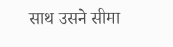साथ उसने सीमा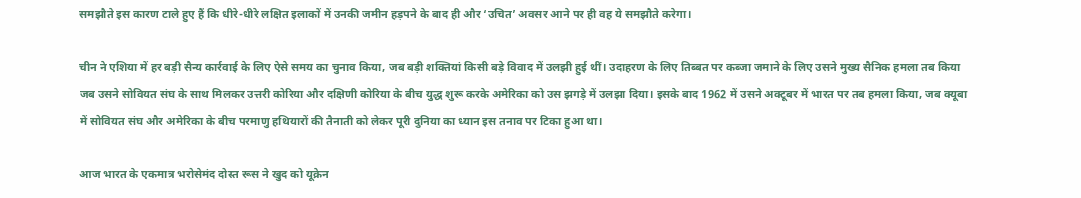समझौते इस कारण टाले हुए हैं कि धीरे-धीरे लक्षित इलाकों में उनकी जमीन हड़पने के बाद ही और ‘उचित’ अवसर आने पर ही वह ये समझौते करेगा।

चीन ने एशिया में हर बड़ी सैन्य कार्रवाई के लिए ऐसे समय का चुनाव किया, जब बड़ी शक्तियां किसी बड़े विवाद में उलझी हुई थीं। उदाहरण के लिए तिब्बत पर कब्जा जमाने के लिए उसने मुख्य सैनिक हमला तब किया जब उसने सोवियत संघ के साथ मिलकर उत्तरी कोरिया और दक्षिणी कोरिया के बीच युद्ध शुरू करके अमेरिका को उस झगड़े में उलझा दिया। इसके बाद 1962 में उसने अक्टूबर में भारत पर तब हमला किया, जब क्यूबा में सोवियत संघ और अमेरिका के बीच परमाणु हथियारों की तैनाती को लेकर पूरी दुनिया का ध्यान इस तनाव पर टिका हुआ था।

आज भारत के एकमात्र भरोसेमंद दोस्त रूस ने खुद को यूक्रेन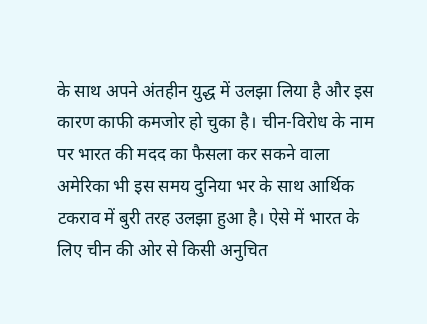के साथ अपने अंतहीन युद्ध में उलझा लिया है और इस कारण काफी कमजोर हो चुका है। चीन-विरोध के नाम पर भारत की मदद का फैसला कर सकने वाला अमेरिका भी इस समय दुनिया भर के साथ आर्थिक टकराव में बुरी तरह उलझा हुआ है। ऐसे में भारत के लिए चीन की ओर से किसी अनुचित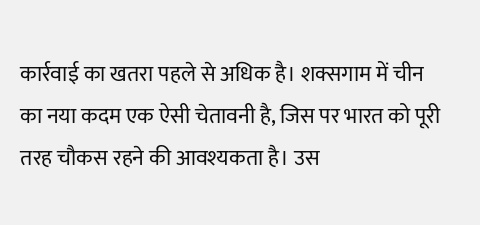कार्रवाई का खतरा पहले से अधिक है। शक्सगाम में चीन का नया कदम एक ऐसी चेतावनी है, जिस पर भारत को पूरी तरह चौकस रहने की आवश्यकता है। उस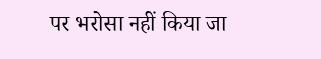पर भरोसा नहीं किया जा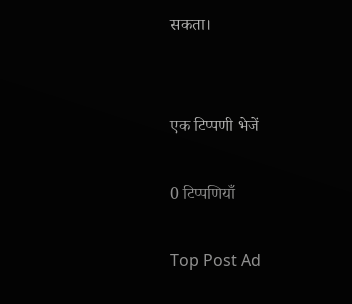सकता।


एक टिप्पणी भेजें

0 टिप्पणियाँ

Top Post Ad